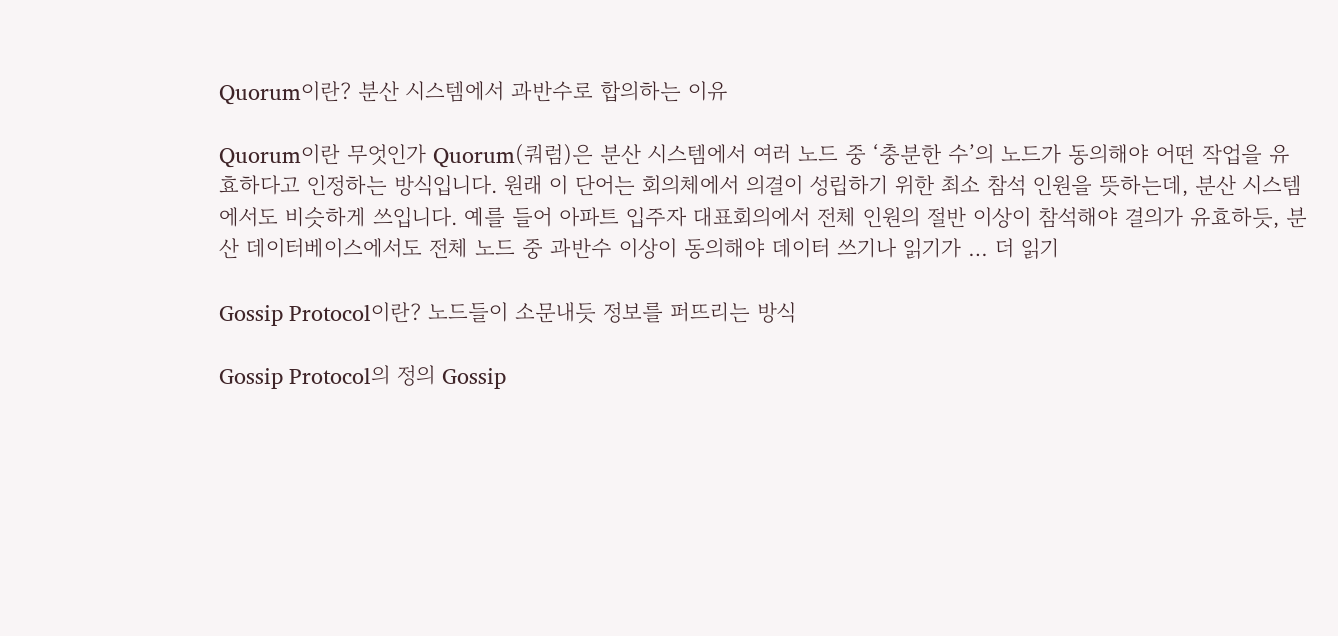Quorum이란? 분산 시스템에서 과반수로 합의하는 이유

Quorum이란 무엇인가 Quorum(쿼럼)은 분산 시스템에서 여러 노드 중 ‘충분한 수’의 노드가 동의해야 어떤 작업을 유효하다고 인정하는 방식입니다. 원래 이 단어는 회의체에서 의결이 성립하기 위한 최소 참석 인원을 뜻하는데, 분산 시스템에서도 비슷하게 쓰입니다. 예를 들어 아파트 입주자 대표회의에서 전체 인원의 절반 이상이 참석해야 결의가 유효하듯, 분산 데이터베이스에서도 전체 노드 중 과반수 이상이 동의해야 데이터 쓰기나 읽기가 … 더 읽기

Gossip Protocol이란? 노드들이 소문내듯 정보를 퍼뜨리는 방식

Gossip Protocol의 정의 Gossip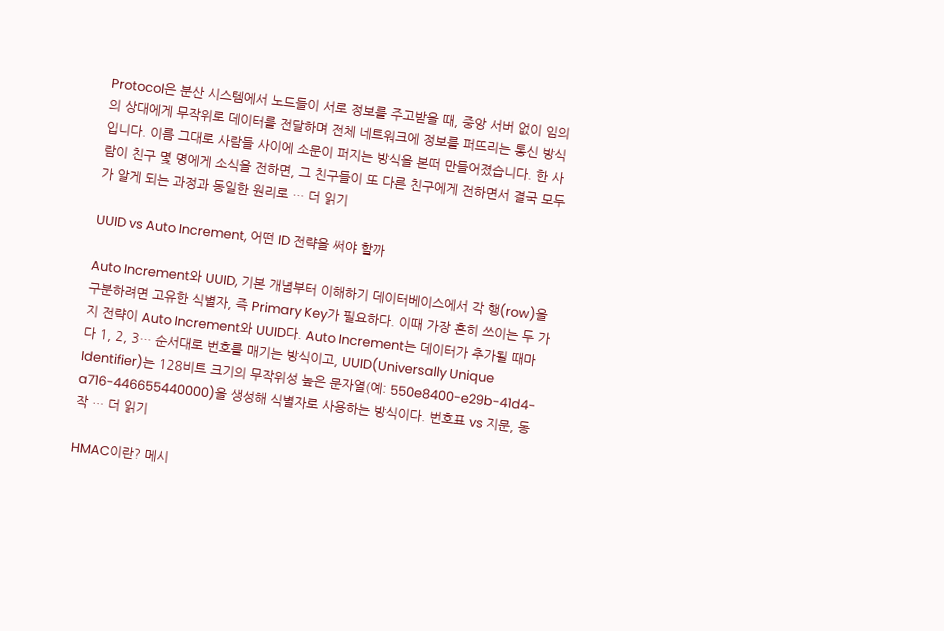Protocol은 분산 시스템에서 노드들이 서로 정보를 주고받을 때, 중앙 서버 없이 임의의 상대에게 무작위로 데이터를 전달하며 전체 네트워크에 정보를 퍼뜨리는 통신 방식입니다. 이름 그대로 사람들 사이에 소문이 퍼지는 방식을 본떠 만들어졌습니다. 한 사람이 친구 몇 명에게 소식을 전하면, 그 친구들이 또 다른 친구에게 전하면서 결국 모두가 알게 되는 과정과 동일한 원리로 … 더 읽기

UUID vs Auto Increment, 어떤 ID 전략을 써야 할까

Auto Increment와 UUID, 기본 개념부터 이해하기 데이터베이스에서 각 행(row)을 구분하려면 고유한 식별자, 즉 Primary Key가 필요하다. 이때 가장 흔히 쓰이는 두 가지 전략이 Auto Increment와 UUID다. Auto Increment는 데이터가 추가될 때마다 1, 2, 3… 순서대로 번호를 매기는 방식이고, UUID(Universally Unique Identifier)는 128비트 크기의 무작위성 높은 문자열(예: 550e8400-e29b-41d4-a716-446655440000)을 생성해 식별자로 사용하는 방식이다. 번호표 vs 지문, 동작 … 더 읽기

HMAC이란? 메시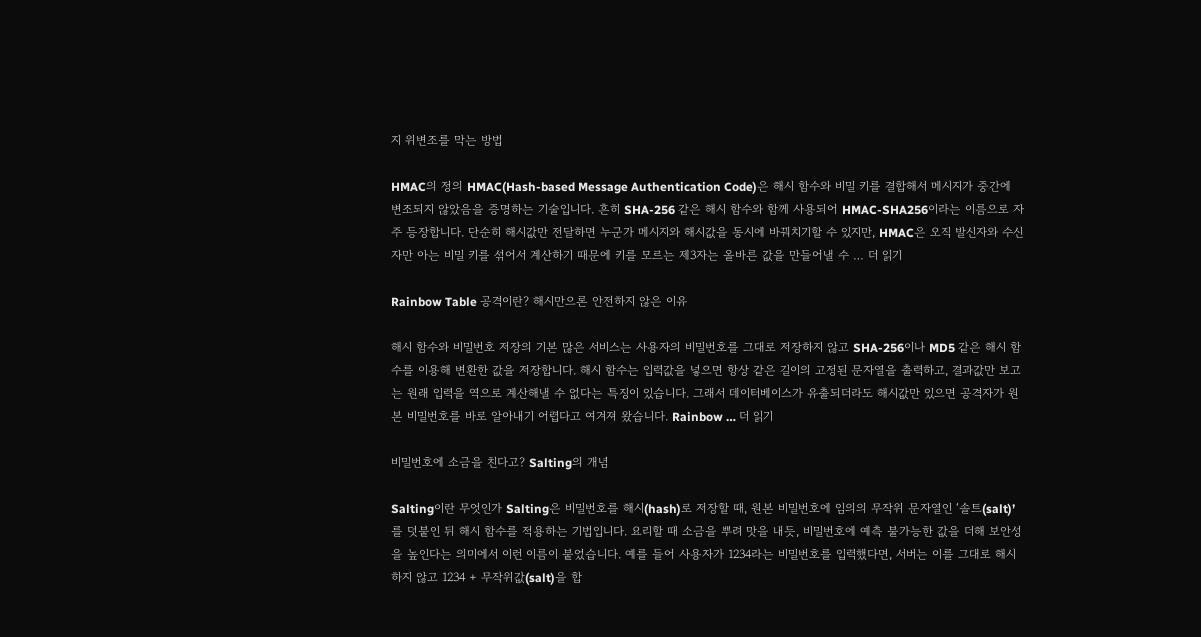지 위변조를 막는 방법

HMAC의 정의 HMAC(Hash-based Message Authentication Code)은 해시 함수와 비밀 키를 결합해서 메시지가 중간에 변조되지 않았음을 증명하는 기술입니다. 흔히 SHA-256 같은 해시 함수와 함께 사용되어 HMAC-SHA256이라는 이름으로 자주 등장합니다. 단순히 해시값만 전달하면 누군가 메시지와 해시값을 동시에 바꿔치기할 수 있지만, HMAC은 오직 발신자와 수신자만 아는 비밀 키를 섞어서 계산하기 때문에 키를 모르는 제3자는 올바른 값을 만들어낼 수 … 더 읽기

Rainbow Table 공격이란? 해시만으론 안전하지 않은 이유

해시 함수와 비밀번호 저장의 기본 많은 서비스는 사용자의 비밀번호를 그대로 저장하지 않고 SHA-256이나 MD5 같은 해시 함수를 이용해 변환한 값을 저장합니다. 해시 함수는 입력값을 넣으면 항상 같은 길이의 고정된 문자열을 출력하고, 결과값만 보고는 원래 입력을 역으로 계산해낼 수 없다는 특징이 있습니다. 그래서 데이터베이스가 유출되더라도 해시값만 있으면 공격자가 원본 비밀번호를 바로 알아내기 어렵다고 여겨져 왔습니다. Rainbow … 더 읽기

비밀번호에 소금을 친다고? Salting의 개념

Salting이란 무엇인가 Salting은 비밀번호를 해시(hash)로 저장할 때, 원본 비밀번호에 임의의 무작위 문자열인 ‘솔트(salt)’를 덧붙인 뒤 해시 함수를 적용하는 기법입니다. 요리할 때 소금을 뿌려 맛을 내듯, 비밀번호에 예측 불가능한 값을 더해 보안성을 높인다는 의미에서 이런 이름이 붙었습니다. 예를 들어 사용자가 1234라는 비밀번호를 입력했다면, 서버는 이를 그대로 해시하지 않고 1234 + 무작위값(salt)을 합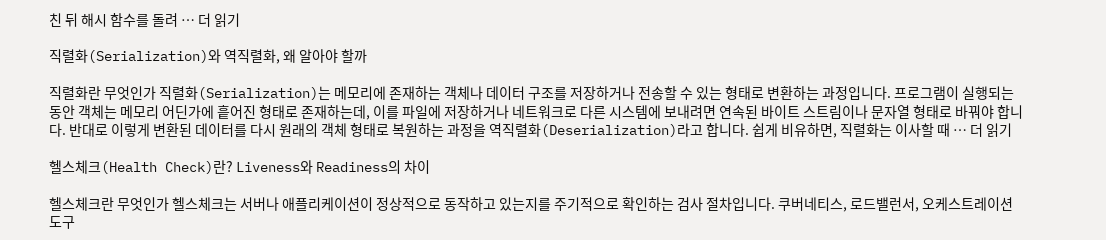친 뒤 해시 함수를 돌려 … 더 읽기

직렬화(Serialization)와 역직렬화, 왜 알아야 할까

직렬화란 무엇인가 직렬화(Serialization)는 메모리에 존재하는 객체나 데이터 구조를 저장하거나 전송할 수 있는 형태로 변환하는 과정입니다. 프로그램이 실행되는 동안 객체는 메모리 어딘가에 흩어진 형태로 존재하는데, 이를 파일에 저장하거나 네트워크로 다른 시스템에 보내려면 연속된 바이트 스트림이나 문자열 형태로 바꿔야 합니다. 반대로 이렇게 변환된 데이터를 다시 원래의 객체 형태로 복원하는 과정을 역직렬화(Deserialization)라고 합니다. 쉽게 비유하면, 직렬화는 이사할 때 … 더 읽기

헬스체크(Health Check)란? Liveness와 Readiness의 차이

헬스체크란 무엇인가 헬스체크는 서버나 애플리케이션이 정상적으로 동작하고 있는지를 주기적으로 확인하는 검사 절차입니다. 쿠버네티스, 로드밸런서, 오케스트레이션 도구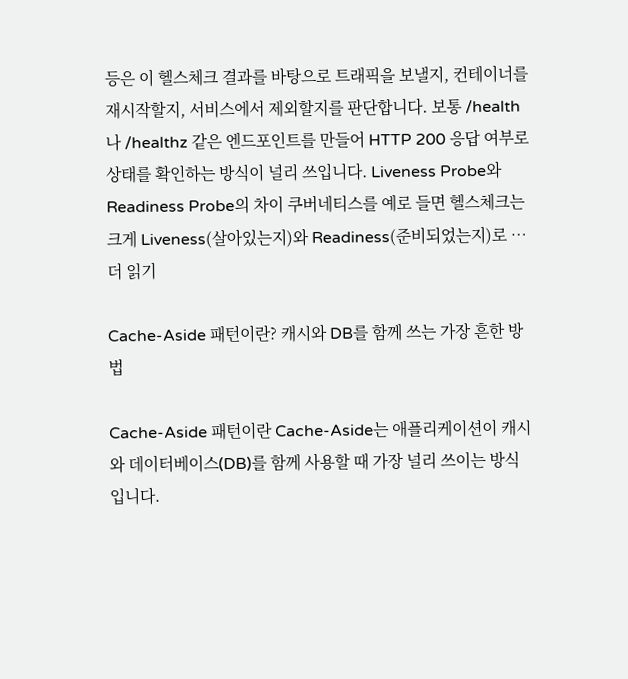등은 이 헬스체크 결과를 바탕으로 트래픽을 보낼지, 컨테이너를 재시작할지, 서비스에서 제외할지를 판단합니다. 보통 /health나 /healthz 같은 엔드포인트를 만들어 HTTP 200 응답 여부로 상태를 확인하는 방식이 널리 쓰입니다. Liveness Probe와 Readiness Probe의 차이 쿠버네티스를 예로 들면 헬스체크는 크게 Liveness(살아있는지)와 Readiness(준비되었는지)로 … 더 읽기

Cache-Aside 패턴이란? 캐시와 DB를 함께 쓰는 가장 흔한 방법

Cache-Aside 패턴이란 Cache-Aside는 애플리케이션이 캐시와 데이터베이스(DB)를 함께 사용할 때 가장 널리 쓰이는 방식입니다.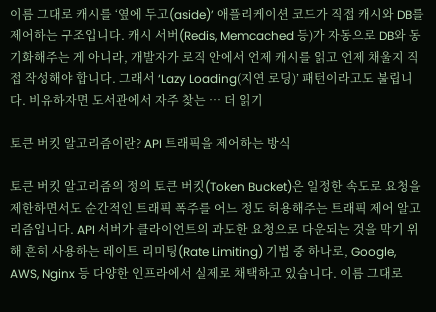이름 그대로 캐시를 ‘옆에 두고(aside)’ 애플리케이션 코드가 직접 캐시와 DB를 제어하는 구조입니다. 캐시 서버(Redis, Memcached 등)가 자동으로 DB와 동기화해주는 게 아니라, 개발자가 로직 안에서 언제 캐시를 읽고 언제 채울지 직접 작성해야 합니다. 그래서 ‘Lazy Loading(지연 로딩)’ 패턴이라고도 불립니다. 비유하자면 도서관에서 자주 찾는 … 더 읽기

토큰 버킷 알고리즘이란? API 트래픽을 제어하는 방식

토큰 버킷 알고리즘의 정의 토큰 버킷(Token Bucket)은 일정한 속도로 요청을 제한하면서도 순간적인 트래픽 폭주를 어느 정도 허용해주는 트래픽 제어 알고리즘입니다. API 서버가 클라이언트의 과도한 요청으로 다운되는 것을 막기 위해 흔히 사용하는 레이트 리미팅(Rate Limiting) 기법 중 하나로, Google, AWS, Nginx 등 다양한 인프라에서 실제로 채택하고 있습니다. 이름 그대로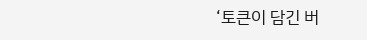‘토큰이 담긴 버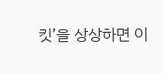킷’을 상상하면 이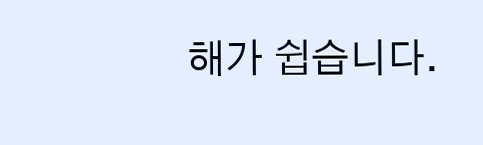해가 쉽습니다.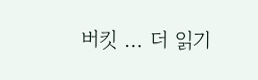버킷 … 더 읽기